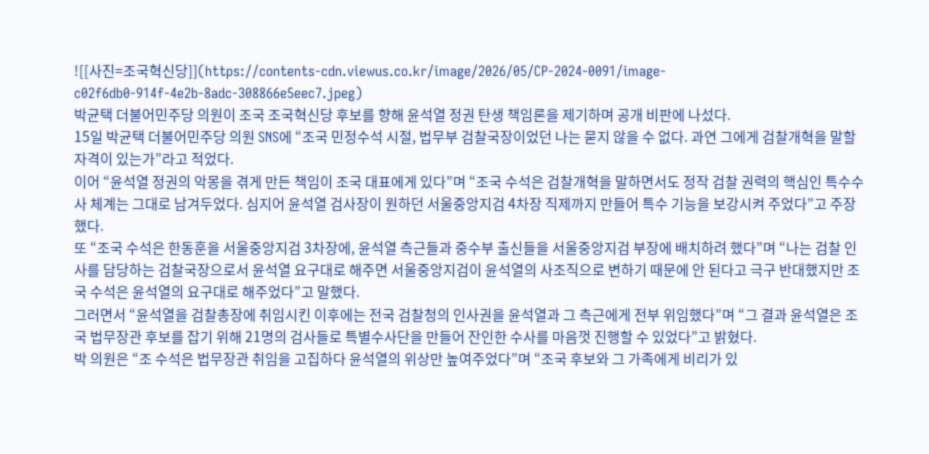![[사진=조국혁신당]](https://contents-cdn.viewus.co.kr/image/2026/05/CP-2024-0091/image-c02f6db0-914f-4e2b-8adc-308866e5eec7.jpeg)
박균택 더불어민주당 의원이 조국 조국혁신당 후보를 향해 윤석열 정권 탄생 책임론을 제기하며 공개 비판에 나섰다.
15일 박균택 더불어민주당 의원 SNS에 “조국 민정수석 시절, 법무부 검찰국장이었던 나는 묻지 않을 수 없다. 과연 그에게 검찰개혁을 말할 자격이 있는가”라고 적었다.
이어 “윤석열 정권의 악몽을 겪게 만든 책임이 조국 대표에게 있다”며 “조국 수석은 검찰개혁을 말하면서도 정작 검찰 권력의 핵심인 특수수사 체계는 그대로 남겨두었다. 심지어 윤석열 검사장이 원하던 서울중앙지검 4차장 직제까지 만들어 특수 기능을 보강시켜 주었다”고 주장했다.
또 “조국 수석은 한동훈을 서울중앙지검 3차장에, 윤석열 측근들과 중수부 출신들을 서울중앙지검 부장에 배치하려 했다”며 “나는 검찰 인사를 담당하는 검찰국장으로서 윤석열 요구대로 해주면 서울중앙지검이 윤석열의 사조직으로 변하기 때문에 안 된다고 극구 반대했지만 조국 수석은 윤석열의 요구대로 해주었다”고 말했다.
그러면서 “윤석열을 검찰총장에 취임시킨 이후에는 전국 검찰청의 인사권을 윤석열과 그 측근에게 전부 위임했다”며 “그 결과 윤석열은 조국 법무장관 후보를 잡기 위해 21명의 검사들로 특별수사단을 만들어 잔인한 수사를 마음껏 진행할 수 있었다”고 밝혔다.
박 의원은 “조 수석은 법무장관 취임을 고집하다 윤석열의 위상만 높여주었다”며 “조국 후보와 그 가족에게 비리가 있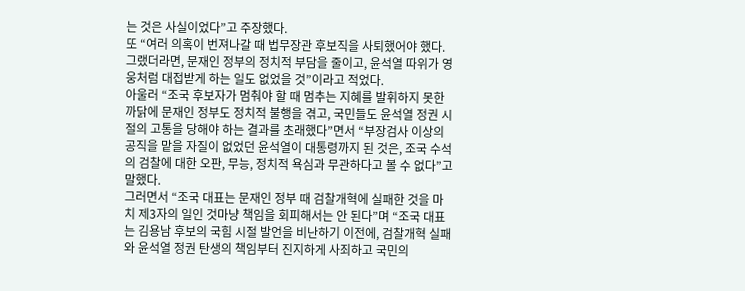는 것은 사실이었다”고 주장했다.
또 “여러 의혹이 번져나갈 때 법무장관 후보직을 사퇴했어야 했다. 그랬더라면, 문재인 정부의 정치적 부담을 줄이고, 윤석열 따위가 영웅처럼 대접받게 하는 일도 없었을 것”이라고 적었다.
아울러 “조국 후보자가 멈춰야 할 때 멈추는 지혜를 발휘하지 못한 까닭에 문재인 정부도 정치적 불행을 겪고, 국민들도 윤석열 정권 시절의 고통을 당해야 하는 결과를 초래했다”면서 “부장검사 이상의 공직을 맡을 자질이 없었던 윤석열이 대통령까지 된 것은, 조국 수석의 검찰에 대한 오판, 무능, 정치적 욕심과 무관하다고 볼 수 없다”고 말했다.
그러면서 “조국 대표는 문재인 정부 때 검찰개혁에 실패한 것을 마치 제3자의 일인 것마냥 책임을 회피해서는 안 된다”며 “조국 대표는 김용남 후보의 국힘 시절 발언을 비난하기 이전에, 검찰개혁 실패와 윤석열 정권 탄생의 책임부터 진지하게 사죄하고 국민의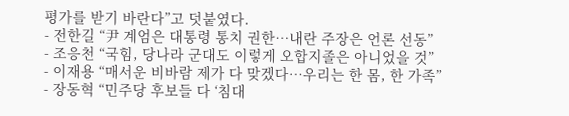평가를 받기 바란다”고 덧붙였다.
- 전한길 “尹 계엄은 대통령 통치 권한…내란 주장은 언론 선동”
- 조응천 “국힘, 당나라 군대도 이렇게 오합지졸은 아니었을 것”
- 이재용 “매서운 비바람 제가 다 맞겠다…우리는 한 몸, 한 가족”
- 장동혁 “민주당 후보들 다 ‘침대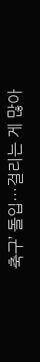축구’ 돌입…걸리는 게 많아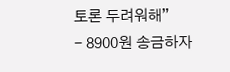토론 두려워해”
- 8900원 송금하자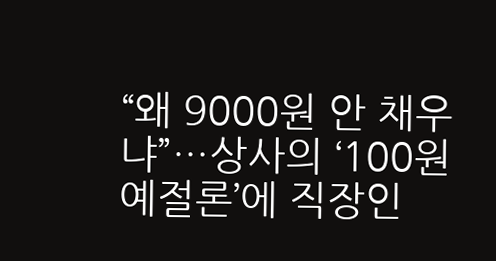“왜 9000원 안 채우냐”…상사의 ‘100원 예절론’에 직장인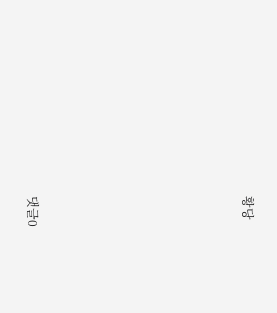황당










댓글0